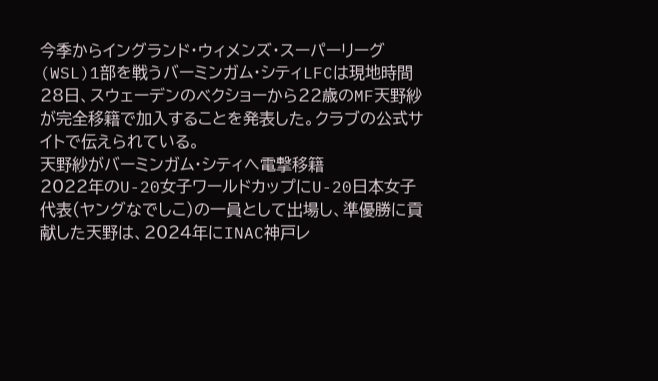今季からイングランド・ウィメンズ・スーパーリーグ(WSL)1部を戦うバーミンガム・シティLFCは現地時間28日、スウェーデンのベクショーから22歳のMF天野紗が完全移籍で加入することを発表した。クラブの公式サイトで伝えられている。
天野紗がバーミンガム・シティへ電撃移籍
2022年のU-20女子ワールドカップにU-20日本女子代表(ヤングなでしこ)の一員として出場し、準優勝に貢献した天野は、2024年にINAC神戸レ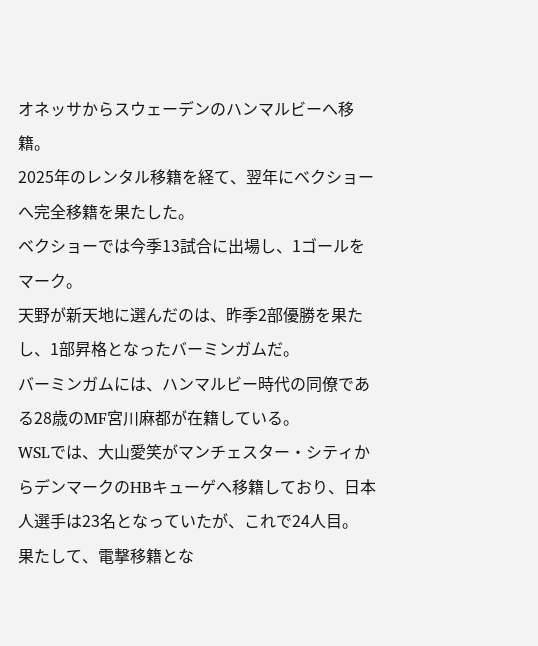オネッサからスウェーデンのハンマルビーへ移籍。
2025年のレンタル移籍を経て、翌年にベクショーへ完全移籍を果たした。
ベクショーでは今季13試合に出場し、1ゴールをマーク。
天野が新天地に選んだのは、昨季2部優勝を果たし、1部昇格となったバーミンガムだ。
バーミンガムには、ハンマルビー時代の同僚である28歳のMF宮川麻都が在籍している。
WSLでは、大山愛笑がマンチェスター・シティからデンマークのHBキューゲへ移籍しており、日本人選手は23名となっていたが、これで24人目。
果たして、電撃移籍とな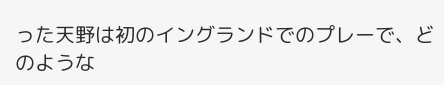った天野は初のイングランドでのプレーで、どのような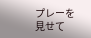プレーを見せて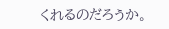くれるのだろうか。